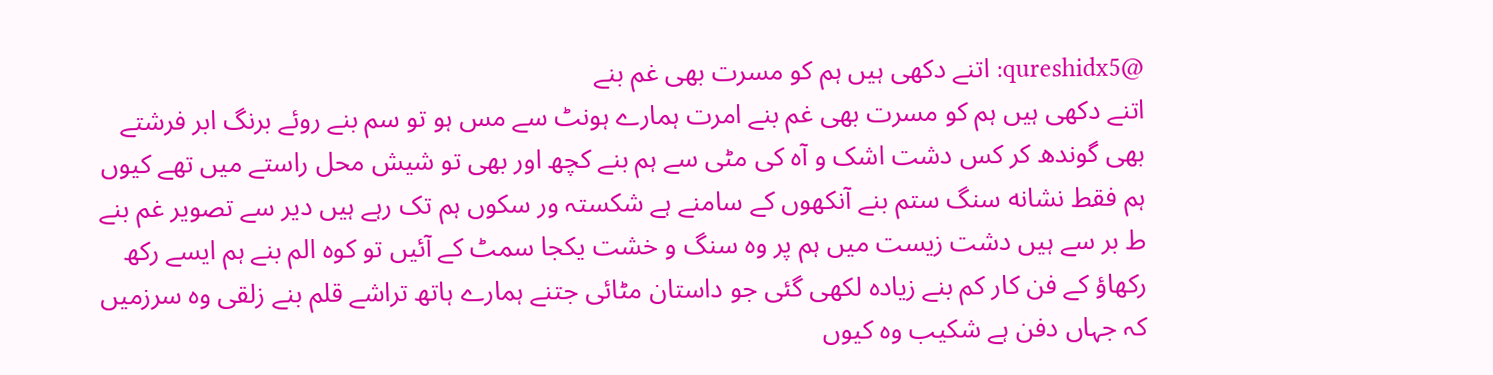@qureshidx5: اتنے دکھی ہیں ہم کو مسرت بھی غم بنے
اتنے دکھی ہیں ہم کو مسرت بھی غم بنے امرت ہمارے ہونٹ سے مس ہو تو سم بنے روئے برنگ ابر فرشتے بھی گوندھ کر کس دشت اشک و آه کی مٹی سے ہم بنے کچھ اور بھی تو شیش محل راستے میں تھے کیوں ہم فقط نشانه سنگ ستم بنے آنکھوں کے سامنے ہے شکستہ ور سکوں ہم تک رہے ہیں دیر سے تصویر غم بنے ط بر سے ہیں دشت زیست میں ہم پر وہ سنگ و خشت یکجا سمٹ کے آئیں تو کوہ الم بنے ہم ایسے رکھ رکھاؤ کے فن کار کم بنے زیادہ لکھی گئی جو داستان مٹائی جتنے ہمارے ہاتھ تراشے قلم بنے زلقی وہ سرزمیں کہ جہاں دفن ہے شکیب وہ کیوں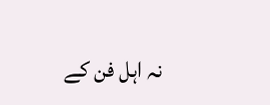نہ اہل فن کے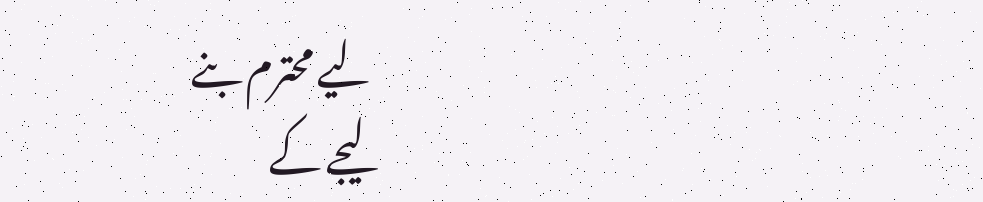لیے محترم بنے
لیجے کے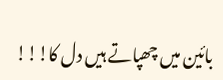بائین میں چھپاتے ہیں دل کا!!!